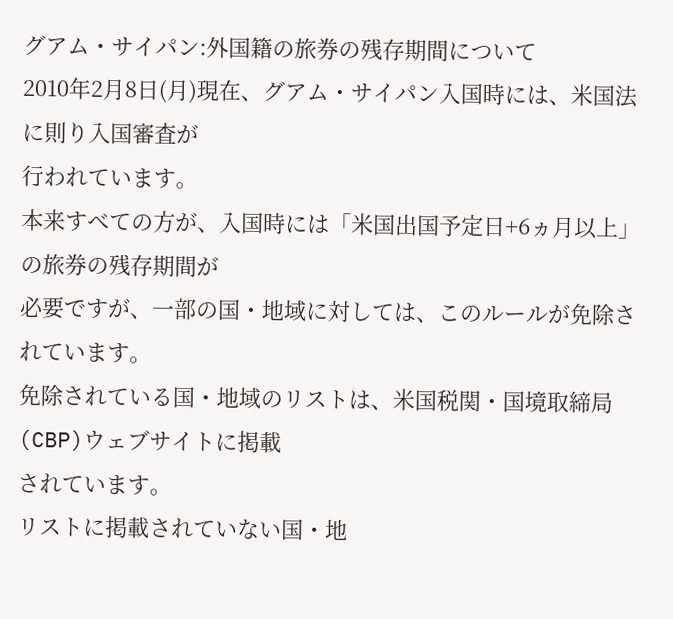グアム・サイパン:外国籍の旅券の残存期間について
2010年2月8日(月)現在、グアム・サイパン入国時には、米国法に則り入国審査が
行われています。
本来すべての方が、入国時には「米国出国予定日+6ヵ月以上」の旅券の残存期間が
必要ですが、一部の国・地域に対しては、このルールが免除されています。
免除されている国・地域のリストは、米国税関・国境取締局(CBP)ウェブサイトに掲載
されています。
リストに掲載されていない国・地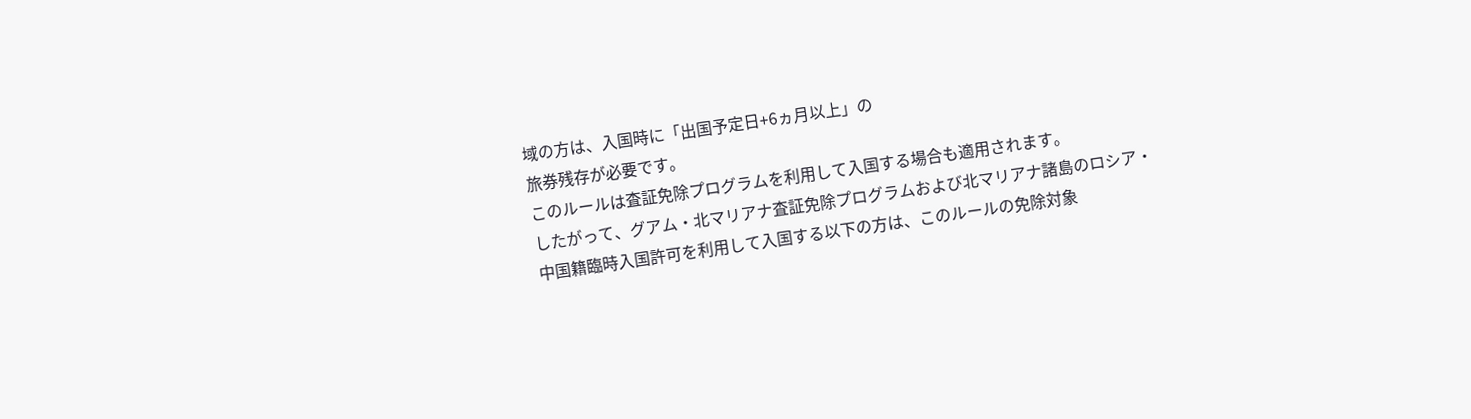域の方は、入国時に「出国予定日+6ヵ月以上」の
旅券残存が必要です。
このルールは査証免除プログラムを利用して入国する場合も適用されます。
したがって、グアム・北マリアナ査証免除プログラムおよび北マリアナ諸島のロシア・
中国籍臨時入国許可を利用して入国する以下の方は、このルールの免除対象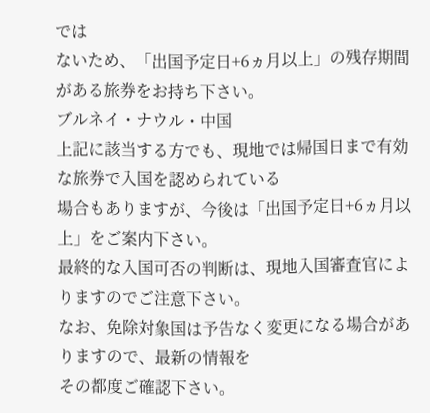では
ないため、「出国予定日+6ヵ月以上」の残存期間がある旅券をお持ち下さい。
ブルネイ・ナウル・中国
上記に該当する方でも、現地では帰国日まで有効な旅券で入国を認められている
場合もありますが、今後は「出国予定日+6ヵ月以上」をご案内下さい。
最終的な入国可否の判断は、現地入国審査官によりますのでご注意下さい。
なお、免除対象国は予告なく変更になる場合がありますので、最新の情報を
その都度ご確認下さい。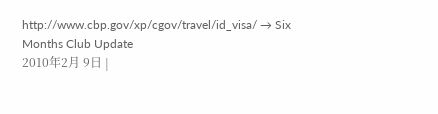http://www.cbp.gov/xp/cgov/travel/id_visa/ → Six Months Club Update
2010年2月 9日 |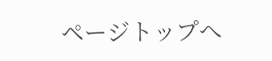ページトップへ